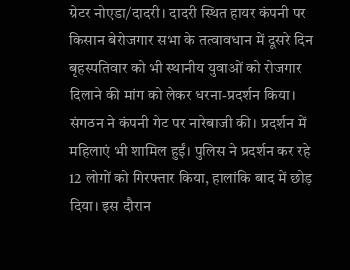ग्रेटर नोएडा/दादरी। दादरी स्थित हायर कंपनी पर किसान बेरोजगार सभा के तत्वावधान में दूसरे दिन बृहस्पतिवार को भी स्थानीय युवाओं को रोजगार दिलाने की मांग को लेकर धरना-प्रदर्शन किया। संगठन ने कंपनी गेट पर नारेबाजी की। प्रदर्शन में महिलाएं भी शामिल हुईं। पुलिस ने प्रदर्शन कर रहे 12 लोगों को गिरफ्तार किया, हालांकि बाद में छोड़ दिया। इस दौरान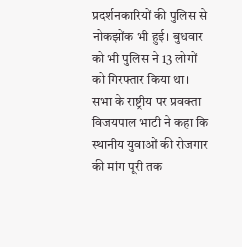प्रदर्शनकारियों की पुलिस से नोकझोंक भी हुई। बुधवार को भी पुलिस ने 13 लोगों को गिरफ्तार किया था। सभा के राष्ट्रीय पर प्रवक्ता विजयपाल भाटी ने कहा कि स्थानीय युवाओं की रोजगार की मांग पूरी तक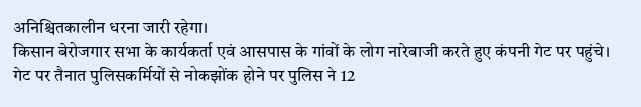अनिश्चितकालीन धरना जारी रहेगा।
किसान बेरोजगार सभा के कार्यकर्ता एवं आसपास के गांवों के लोग नारेबाजी करते हुए कंपनी गेट पर पहुंचे। गेट पर तैनात पुलिसकर्मियों से नोकझोंक होने पर पुलिस ने 12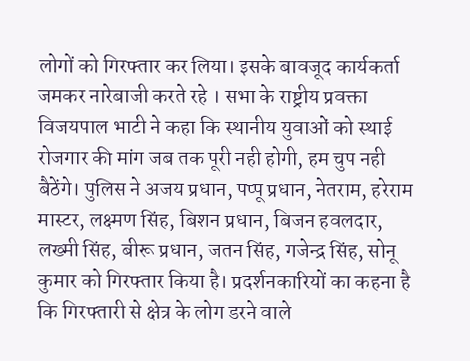लोगों को गिरफ्तार कर लिया। इसके बावजूद कार्यकर्ता जमकर नारेबाजी करते रहे । सभा के राष्ट्रीय प्रवक्ता विजयपाल भाटी ने कहा कि स्थानीय युवाओं को स्थाई रोजगार की मांग जब तक पूरी नही होगी, हम चुप नही बैठेंगे। पुलिस ने अजय प्रधान, पप्पू प्रधान, नेतराम, हरेराम मास्टर, लक्ष्मण सिंह, बिशन प्रधान, बिजन हवलदार, लख्मी सिंह, बीरू प्रधान, जतन सिंह, गजेन्द्र सिंह, सोनू कुमार को गिरफ्तार किया है। प्रदर्शनकारियों का कहना है कि गिरफ्तारी से क्षेत्र के लोग डरने वाले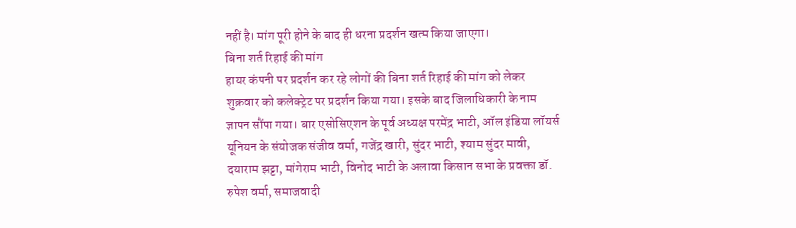नहीं है। मांग पूरी होने के बाद ही धरना प्रदर्शन खत्म किया जाएगा।
बिना शर्त रिहाई की मांग
हायर कंपनी पर प्रदर्शन कर रहे लोगों की बिना शर्त रिहाई की मांग को लेकर शुक्रवार को कलेक्ट्रेट पर प्रदर्शन किया गया। इसके बाद जिलाधिकारी के नाम ज्ञापन सौंपा गया। बार एसोसिएशन के पूर्व अध्यक्ष परमेंद्र भाटी, ऑल इंडिया लॉयर्स यूनियन के संयोजक संजीव वर्मा, गजेंद्र खारी, सुंदर भाटी, श्याम सुंदर मावी, दयाराम झट्टा, मांगेराम भाटी, विनोद भाटी के अलावा किसान सभा के प्रवक्ता डॉ. रुपेश वर्मा, समाजवादी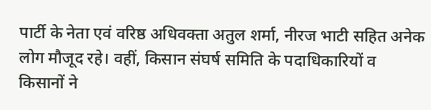पार्टी के नेता एवं वरिष्ठ अधिवक्ता अतुल शर्मा, नीरज भाटी सहित अनेक लोग मौजूद रहे। वहीं, किसान संघर्ष समिति के पदाधिकारियों व किसानों ने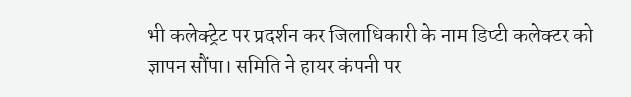भी कलेक्ट्रेट पर प्रदर्शन कर जिलाधिकारी के नाम डिप्टी कलेक्टर को ज्ञापन सौंपा। समिति ने हायर कंपनी पर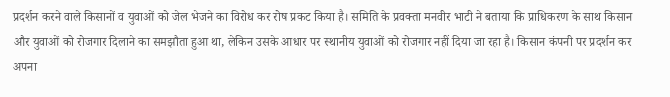प्रदर्शन करने वाले किसानों व युवाओं को जेल भेजने का विरोध कर रोष प्रकट किया है। समिति के प्रवक्ता मनवीर भाटी ने बताया कि प्राधिकरण के साथ किसान और युवाओं को रोजगार दिलाने का समझौता हुआ था, लेकिन उसके आधार पर स्थानीय युवाओं को रोजगार नहीं दिया जा रहा है। किसान कंपनी पर प्रदर्शन कर अपना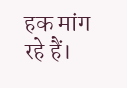हक मांग रहे हैं।